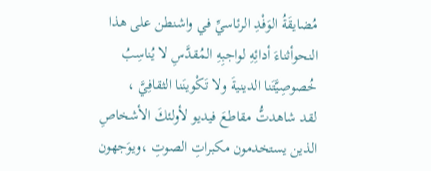مُضايقَةُ الوَفْدِ الرئاسيِّ في واشنطن على هذا النحوأثناءَ أدائِهِ لواجبِهِ المُقدَّسِ لا يُناسِبُ خُصوصِيَّتَنا الدينيةَ ولا تَكْوينَنا الثقافِيَّ ،
لقد شاهدتُّ مقاطعَ فيديو لأولئكَ الأشخاصِ الذين يستخدمون مكبراتِ الصوتِ ،ويوَجهون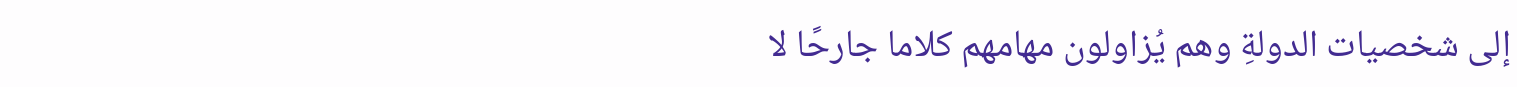إلى شخصيات الدولةِ وهم يُزاولون مهامهم كلاما جارحًا لا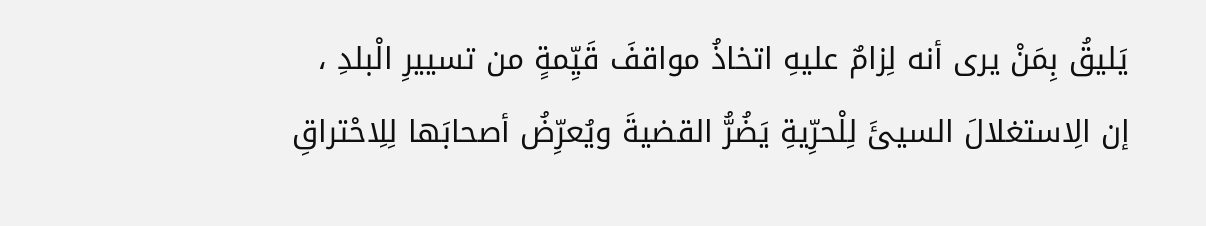يَليقُ بِمَنْ يرى أنه لِزامٌ عليهِ اتخاذُ مواقفَ قَيِّمةٍ من تسييرِ الْبلدِ ،
إن الِاستغلالَ السيئَ لِلْحرِّيةِ يَضُرُّ القضيةَ ويُعرِّضُ أصحابَها لِلِاحْتراقِ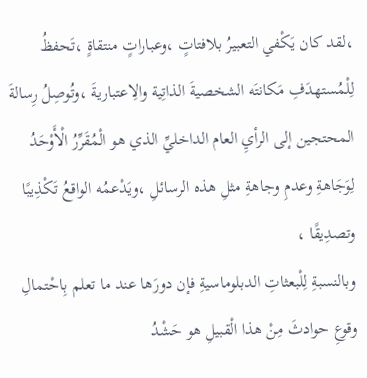،لقد كان يَكْفي التعبيرُ بلافتاتٍ ،وعباراتٍ منتقاةٍ ،تَحفظُ لِلْمُستهدَفِ مَكانتَه الشخصيةَ الذاتِية والِاعتباريةَ ،وتُوصِلُ رِسالةَ المحتجين إلى الرأيِ العام الداخليِّ الذي هو الْمُقَرِّرُ الْأَوْحَدُ لِوَجَاهةِ وعدمِ وجاهةِ مثلِ هذه الرسائلِ ،ويَدْعمُه الواقعُ تَكْذِيبًا وتصدِيقًا ،
وبالنسبةِ لِلْبعثاتِ الدبلوماسيةِ فإن دورَها عند ما تعلم بِاحْتمالِ وقوعِ حوادثَ مِنْ هذا الْقبيلِ هو حَشْدُ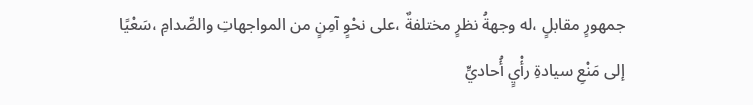جمهورٍ مقابلٍ ،له وجهةُ نظرٍ مختلفةٌ ،على نحْوٍ آمِنٍ من المواجهاتِ والصِّدامِ ،سَعْيًا إلى مَنْعِ سيادةِ رأْيٍ أُحاديٍّ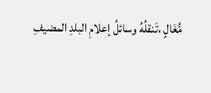مُّغَالٍ ،تَنقلُهُ وسائلُ إعلامِ البلدِ المضيفِ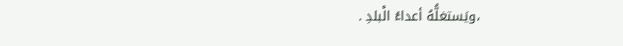،ويَستغلُّهُ أعداءُ الْبلدِ .